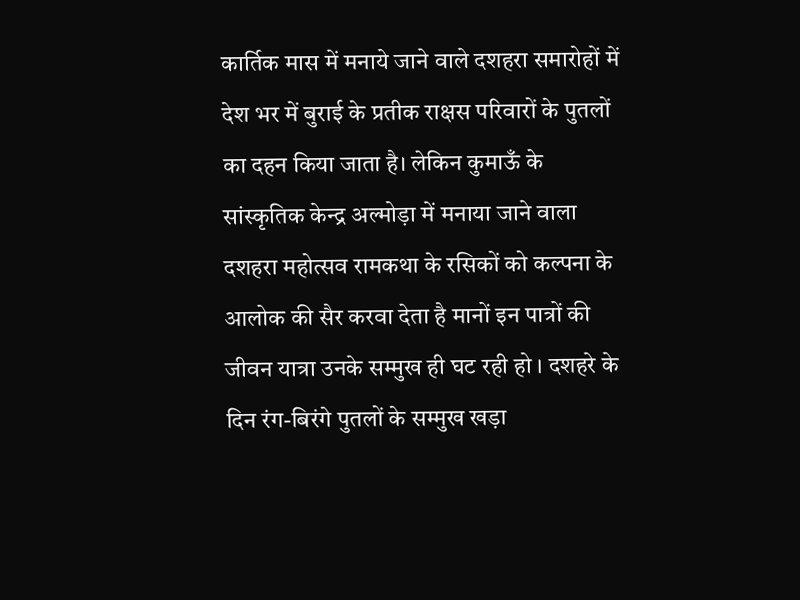कार्तिक मास में मनाये जाने वाले दशहरा समारोहों में देश भर में बुराई के प्रतीक राक्षस परिवारों के पुतलों का दहन किया जाता है। लेकिन कुमाऊँ के सांस्कृतिक केन्द्र अल्मोड़ा में मनाया जाने वाला दशहरा महोत्सव रामकथा के रसिकों को कल्पना के आलोक की सैर करवा देता है मानों इन पात्रों की जीवन यात्रा उनके सम्मुख ही घट रही हो । दशहरे के दिन रंग-बिरंगे पुतलों के सम्मुख खड़ा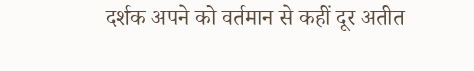दर्शक अपने को वर्तमान से कहीं दूर अतीत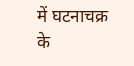में घटनाचक्र के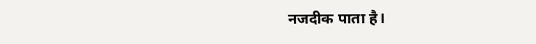नजदीक पाता है।